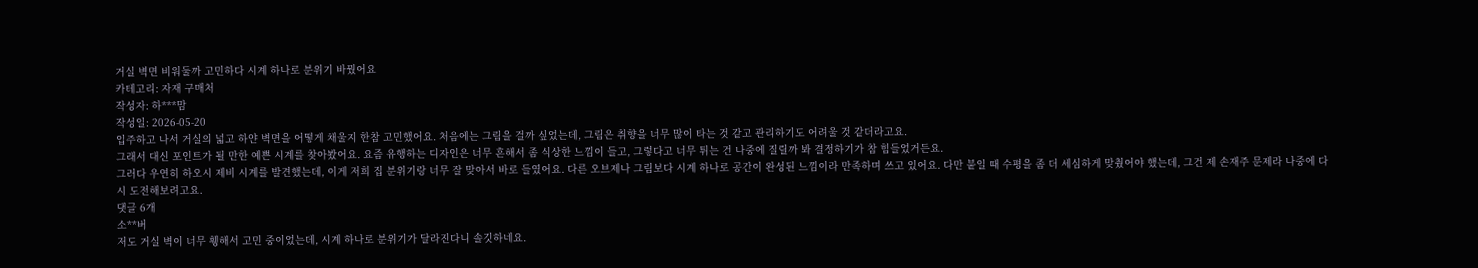거실 벽면 비워둘까 고민하다 시계 하나로 분위기 바꿨어요
카테고리: 자재 구매처
작성자: 하***맘
작성일: 2026-05-20
입주하고 나서 거실의 넓고 하얀 벽면을 어떻게 채울지 한참 고민했어요. 처음에는 그림을 걸까 싶었는데, 그림은 취향을 너무 많이 타는 것 같고 관리하기도 어려울 것 같더라고요.
그래서 대신 포인트가 될 만한 예쁜 시계를 찾아봤어요. 요즘 유행하는 디자인은 너무 흔해서 좀 식상한 느낌이 들고, 그렇다고 너무 튀는 건 나중에 질릴까 봐 결정하기가 참 힘들었거든요.
그러다 우연히 하오시 제비 시계를 발견했는데, 이게 저희 집 분위기랑 너무 잘 맞아서 바로 들였어요. 다른 오브제나 그림보다 시계 하나로 공간이 완성된 느낌이라 만족하며 쓰고 있어요. 다만 붙일 때 수평을 좀 더 세심하게 맞췄어야 했는데, 그건 제 손재주 문제라 나중에 다시 도전해보려고요.
댓글 6개
소**버
저도 거실 벽이 너무 휑해서 고민 중이었는데, 시계 하나로 분위기가 달라진다니 솔깃하네요.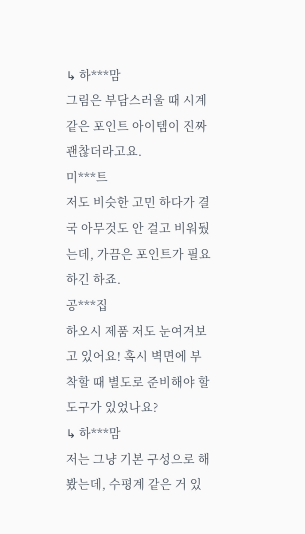↳ 하***맘
그림은 부담스러울 때 시계 같은 포인트 아이템이 진짜 괜찮더라고요.
미***트
저도 비슷한 고민 하다가 결국 아무것도 안 걸고 비워뒀는데, 가끔은 포인트가 필요하긴 하죠.
공***집
하오시 제품 저도 눈여겨보고 있어요! 혹시 벽면에 부착할 때 별도로 준비해야 할 도구가 있었나요?
↳ 하***맘
저는 그냥 기본 구성으로 해봤는데, 수평계 같은 거 있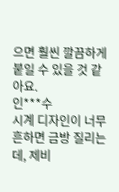으면 훨씬 깔끔하게 붙일 수 있을 것 같아요.
인***수
시계 디자인이 너무 흔하면 금방 질리는데, 제비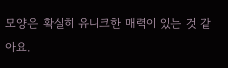모양은 확실히 유니크한 매력이 있는 것 같아요.